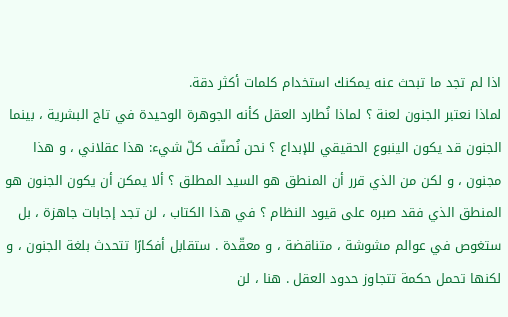اذا لم تجد ما تبحث عنه يمكنك استخدام كلمات أكثر دقة.
لماذا نعتبر الجنون لعنة ؟ لماذا نُطارد العقل كأنه الجوهرة الوحيدة في تاج البشرية ، بينما الجنون قد يكون الينبوع الحقيقي للإبداع ؟ نحن نُصنّف كلّ شيء: هذا عقلاني ، و هذا مجنون ، و لكن من الذي قرر أن المنطق هو السيد المطلق ؟ ألا يمكن أن يكون الجنون هو المنطق الذي فقد صبره على قيود النظام ؟ في هذا الكتاب ، لن تجد إجابات جاهزة ، بل ستغوص في عوالم مشوشة ، متناقضة ، و معقّدة . ستقابل أفكارًا تتحدث بلغة الجنون ، و لكنها تحمل حكمة تتجاوز حدود العقل . هنا ، لن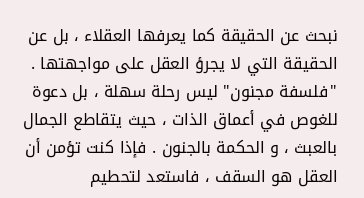نبحث عن الحقيقة كما يعرفها العقلاء ، بل عن الحقيقة التي لا يجرؤ العقل على مواجهتها . "فلسفة مجنون" ليس رحلة سهلة ، بل دعوة للغوص في أعماق الذات ، حيث يتقاطع الجمال بالعبث ، و الحكمة بالجنون . فإذا كنت تؤمن أن العقل هو السقف ، فاستعد لتحطيم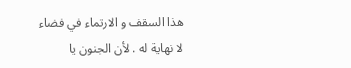هذا السقف و الارتماء في فضاء لا نهاية له . لأن الجنون يا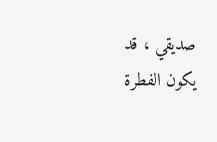صديقي ، قد يكون الفطرة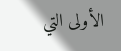الأولى التي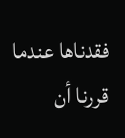فقدناها عندما قررنا أن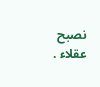نصبح عقلاء .